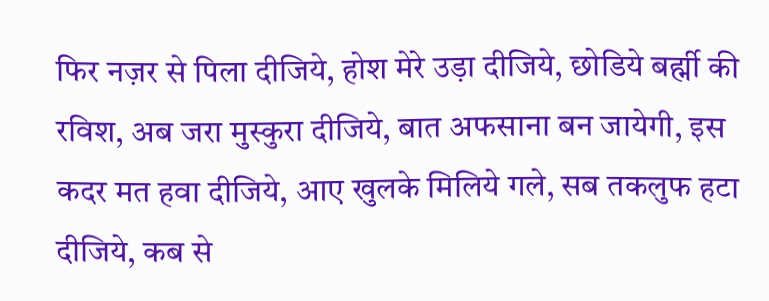फिर नज़र से पिला दीजिये, होश मेरे उड़ा दीजिये, छोडिये बर्ह्मी की रविश, अब जरा मुस्कुरा दीजिये, बात अफसाना बन जायेगी, इस कदर मत हवा दीजिये, आए खुलके मिलिये गले, सब तकलुफ हटा दीजिये, कब से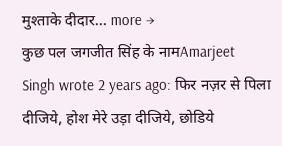मुश्ताके दीदार… more →
कुछ पल जगजीत सिंह के नामAmarjeet Singh wrote 2 years ago: फिर नज़र से पिला दीजिये, होश मेरे उड़ा दीजिये, छोडिये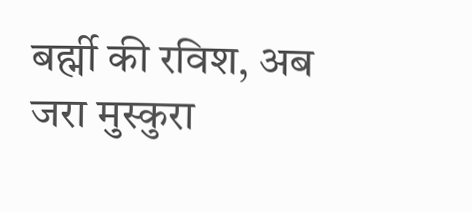बर्ह्मी की रविश, अब जरा मुस्कुरा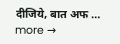दीजिये, बात अफ … more →